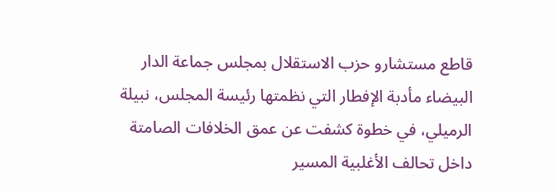قاطع مستشارو حزب الاستقلال بمجلس جماعة الدار البيضاء مأدبة الإفطار التي نظمتها رئيسة المجلس، نبيلة الرميلي، في خطوة كشفت عن عمق الخلافات الصامتة داخل تحالف الأغلبية المسير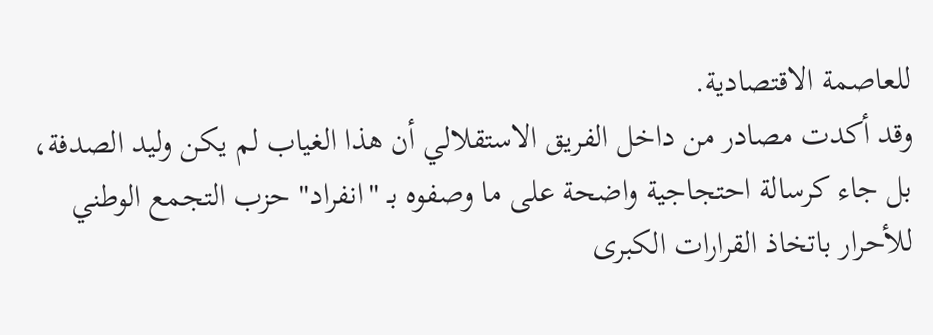للعاصمة الاقتصادية.
وقد أكدت مصادر من داخل الفريق الاستقلالي أن هذا الغياب لم يكن وليد الصدفة، بل جاء كرسالة احتجاجية واضحة على ما وصفوه بـ "انفراد" حزب التجمع الوطني للأحرار باتخاذ القرارات الكبرى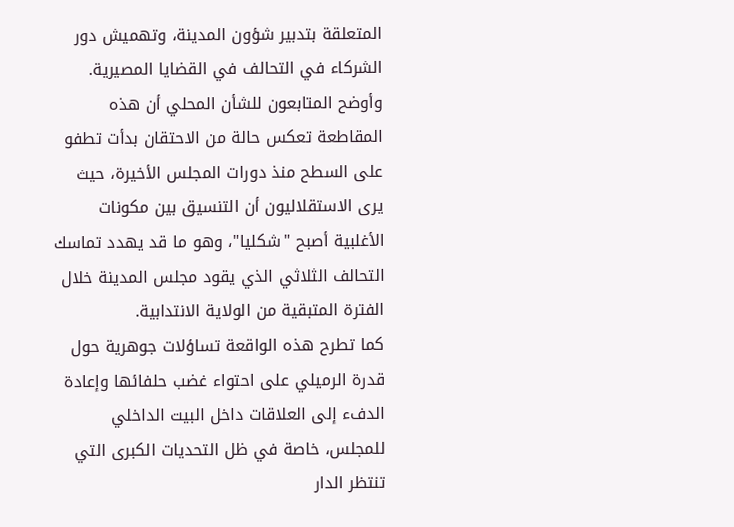المتعلقة بتدبير شؤون المدينة، وتهميش دور الشركاء في التحالف في القضايا المصيرية.
وأوضح المتابعون للشأن المحلي أن هذه المقاطعة تعكس حالة من الاحتقان بدأت تطفو على السطح منذ دورات المجلس الأخيرة، حيث يرى الاستقلاليون أن التنسيق بين مكونات الأغلبية أصبح "شكليا"، وهو ما قد يهدد تماسك التحالف الثلاثي الذي يقود مجلس المدينة خلال الفترة المتبقية من الولاية الانتدابية.
كما تطرح هذه الواقعة تساؤلات جوهرية حول قدرة الرميلي على احتواء غضب حلفائها وإعادة الدفء إلى العلاقات داخل البيت الداخلي للمجلس، خاصة في ظل التحديات الكبرى التي تنتظر الدار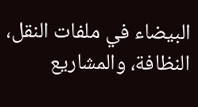البيضاء في ملفات النقل، النظافة، والمشاريع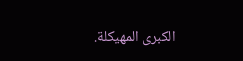الكبرى المهيكلة.